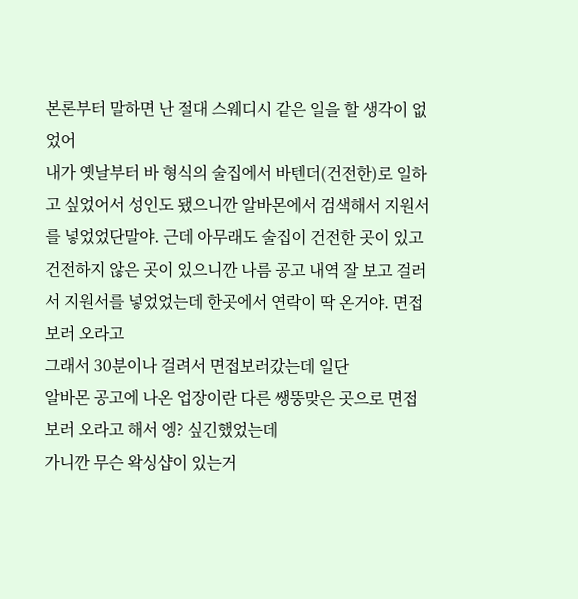본론부터 말하면 난 절대 스웨디시 같은 일을 할 생각이 없었어
내가 옛날부터 바 형식의 술집에서 바텐더(건전한)로 일하고 싶었어서 성인도 됐으니깐 알바몬에서 검색해서 지원서를 넣었었단말야. 근데 아무래도 술집이 건전한 곳이 있고 건전하지 않은 곳이 있으니깐 나름 공고 내역 잘 보고 걸러서 지원서를 넣었었는데 한곳에서 연락이 딱 온거야. 면접 보러 오라고
그래서 30분이나 걸려서 면접보러갔는데 일단
알바몬 공고에 나온 업장이란 다른 쌩뚱맞은 곳으로 면접보러 오라고 해서 엥? 싶긴했었는데
가니깐 무슨 왁싱샵이 있는거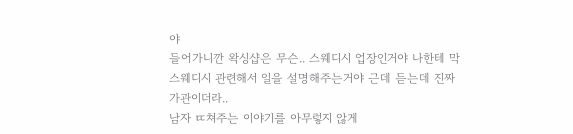야
들어가니깐 왁싱샵은 무슨.. 스웨디시 업장인거야 나한테 막 스웨디시 관련해서 일을 설명해주는거야 근데 듣는데 진짜 가관이더라..
남자 ㄸ쳐주는 이야기를 아무렇지 않게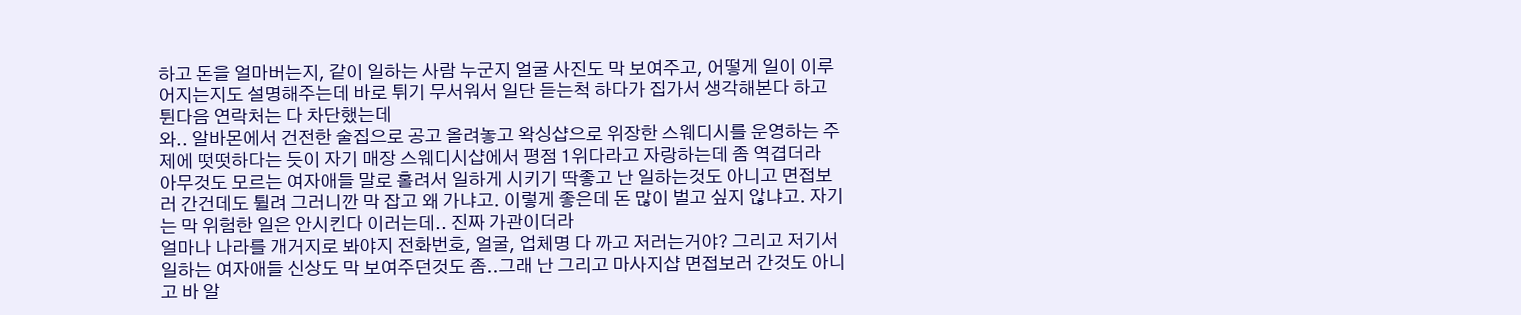하고 돈을 얼마버는지, 같이 일하는 사람 누군지 얼굴 사진도 막 보여주고, 어떻게 일이 이루어지는지도 설명해주는데 바로 튀기 무서워서 일단 듣는척 하다가 집가서 생각해본다 하고 튄다음 연락처는 다 차단했는데
와.. 알바몬에서 건전한 술집으로 공고 올려놓고 왁싱샵으로 위장한 스웨디시를 운영하는 주제에 떳떳하다는 듯이 자기 매장 스웨디시샵에서 평점 1위다라고 자랑하는데 좀 역겹더라
아무것도 모르는 여자애들 말로 홀려서 일하게 시키기 딱좋고 난 일하는것도 아니고 면접보러 간건데도 튈려 그러니깐 막 잡고 왜 가냐고. 이렇게 좋은데 돈 많이 벌고 싶지 않냐고. 자기는 막 위험한 일은 안시킨다 이러는데.. 진짜 가관이더라
얼마나 나라를 개거지로 봐야지 전화번호, 얼굴, 업체명 다 까고 저러는거야? 그리고 저기서 일하는 여자애들 신상도 막 보여주던것도 좀..그래 난 그리고 마사지샵 면접보러 간것도 아니고 바 알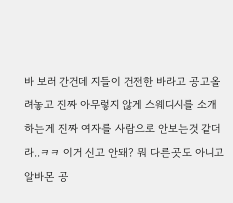바 보러 간건데 지들이 건전한 바라고 공고올려놓고 진짜 아무렇지 않게 스웨디시를 소개하는게 진짜 여자를 사람으로 안보는것 같더라..ㅋㅋ 이거 신고 안돼? 뭐 다른곳도 아니고 알바몬 공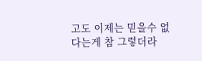고도 이제는 믿을수 없다는게 참 그렇더라